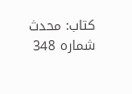کتاب: محدث شمارہ 348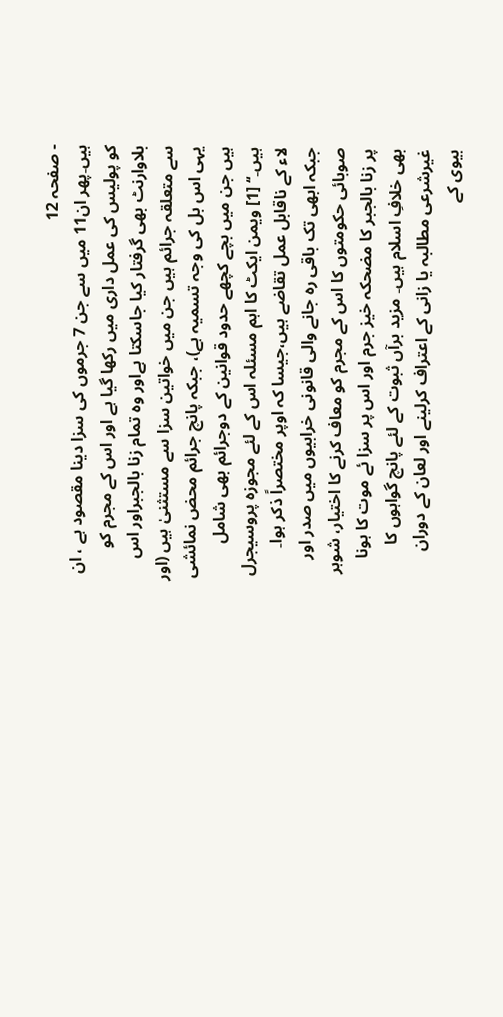- صفحہ 12
ہیں۔پھر ان11 میں سے جن 7 جرموں کی سزا دینا مقصود ہے ، ان کو پولیس کی عمل داری میں رکھا گیا ہے اور اس کے مجرم کو بلاوارنٹ بھی گرفتار کیا جاسکتا ہےاور وہ تمام زنا بالجبراور اس سے متعلقہ جرائم ہیں جن میں خواتین سزا سے مستثنیٰ ہیں (اور یہی اس بل کی وجہ تسمیہ ہے)، جبکہ پانچ جرائم محض نمائشی ہیں جن میں بچے کچھے حدود قوانین کے دوجرائم بھی شامل ہیں۔‘‘ [1] ویمن ایکٹ کا اہم مسئلہ اس کے لئے مجوزہ پروسیجرل لاء کے ناقابل عمل تقاضے ہیں،جیسا کہ اوپر مختصراً ذکر ہوا۔ جبکہ ابھی تک باقی رہ جانے والی قانونی خرابیوں میں صدر اور صوبائی حکومتوں کا اس کے مجرم کو معاف کرنے کا اختیار، شوہر پر زنا بالجبر کا مضحکہ خیز جرم اور اس پر سزا ئے موت کا ہونا بھی خلافِ اسلام ہیں۔ مزید برآں ثبوت کے لئے پانچ گواہوں کا غیرشرعی مطالبہ یا زانی کے اعتراف کرلینے اور لعان کے دوران بیوی کے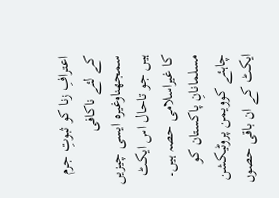اعترافِ زنا کو ثبوتِ جرم کے لئے ناکافی سمجھناوغیرہ ایسی چیزیں ہیں جو تاحال اس ایکٹ کا غیراسلامی حصہ ہیں۔ مسلمانانِ پاکستان کو چاہئے کوویمن پروٹیکشن ایکٹ کے ان باقی حصوں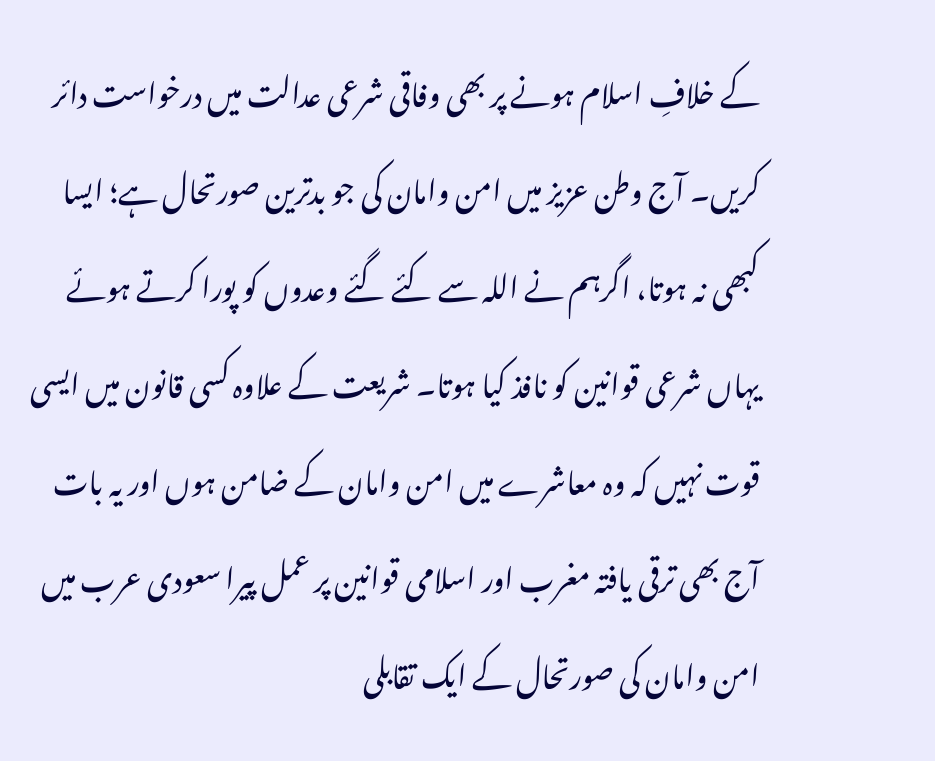کے خلافِ اسلام ہونے پر بھی وفاقی شرعی عدالت میں درخواست دائر کریں۔ آج وطن عزیز میں امن وامان کی جو بدترین صورتحال ہے؛ ایسا کبھی نہ ہوتا، اگرہم نے اللہ سے کئے گئے وعدوں کو پورا کرتے ہوئے یہاں شرعی قوانین کو نافذ کیا ہوتا۔ شریعت کے علاوہ کسی قانون میں ایسی قوت نہیں کہ وہ معاشرے میں امن وامان کے ضامن ہوں اور یہ بات آج بھی ترقی یافتہ مغرب اور اسلامی قوانین پر عمل پیرا سعودی عرب میں امن وامان کی صورتحال کے ایک تقابلی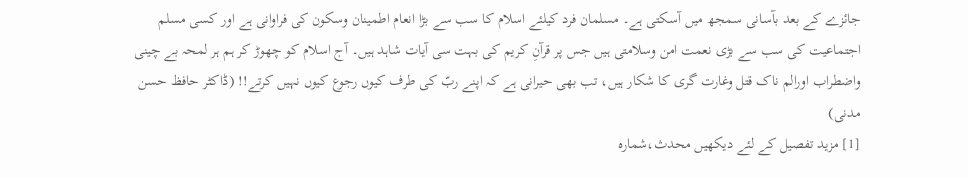جائزے کے بعد بآسانی سمجھ میں آسکتی ہے۔ مسلمان فرد کیلئے اسلام کا سب سے بڑا انعام اطمینان وسکون کی فراوانی ہے اور کسی مسلم اجتماعیت کی سب سے بڑی نعمت امن وسلامتی ہیں جس پر قرآنِ کریم کی بہت سی آیات شاہد ہیں۔ آج اسلام کو چھوڑ کر ہم ہر لمحہ بے چینی واضطراب اورالم ناک قتل وغارت گری کا شکار ہیں، تب بھی حیرانی ہے کہ اپنے ربّ کی طرف کیوں رجوع کیوں نہیں کرتے!! (ڈاکٹر حافظ حسن مدنی)
[1] مزید تفصیل کے لئے دیکھیں محدث،شمارہ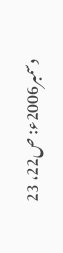دسمبر2006ء: ص22، 23